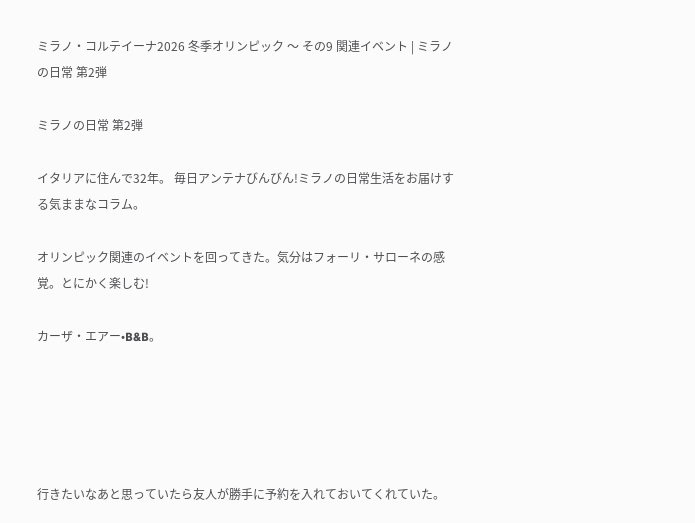ミラノ・コルテイーナ2026 冬季オリンピック 〜 その9 関連イベント | ミラノの日常 第2弾

ミラノの日常 第2弾

イタリアに住んで32年。 毎日アンテナびんびん!ミラノの日常生活をお届けする気ままなコラム。

オリンピック関連のイベントを回ってきた。気分はフォーリ・サローネの感覚。とにかく楽しむ!

カーザ・エアー•B&B。





行きたいなあと思っていたら友人が勝手に予約を入れておいてくれていた。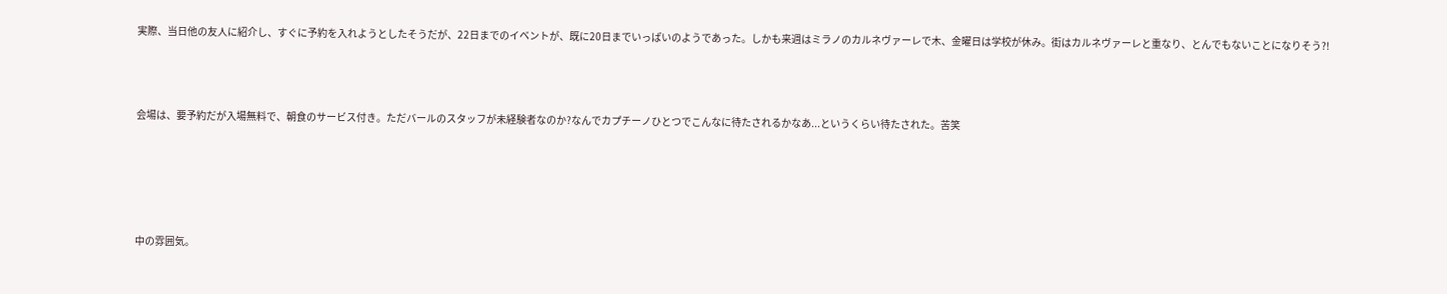実際、当日他の友人に紹介し、すぐに予約を入れようとしたそうだが、22日までのイベントが、既に20日までいっぱいのようであった。しかも来週はミラノのカルネヴァーレで木、金曜日は学校が休み。街はカルネヴァーレと重なり、とんでもないことになりそう?!



会場は、要予約だが入場無料で、朝食のサービス付き。ただバールのスタッフが未経験者なのか?なんでカプチーノひとつでこんなに待たされるかなあ...というくらい待たされた。苦笑





中の雰囲気。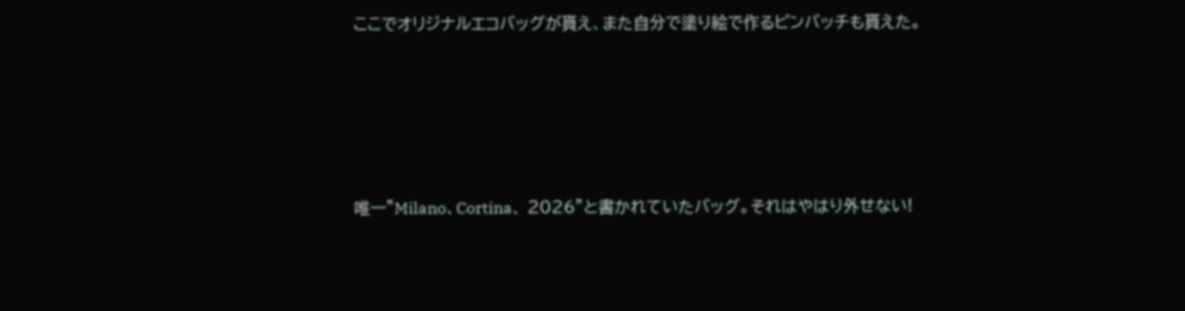ここでオリジナルエコバッグが貰え、また自分で塗り絵で作るピンバッチも貰えた。





唯一”Milano、Cortina、 2026”と書かれていたバッグ。それはやはり外せない!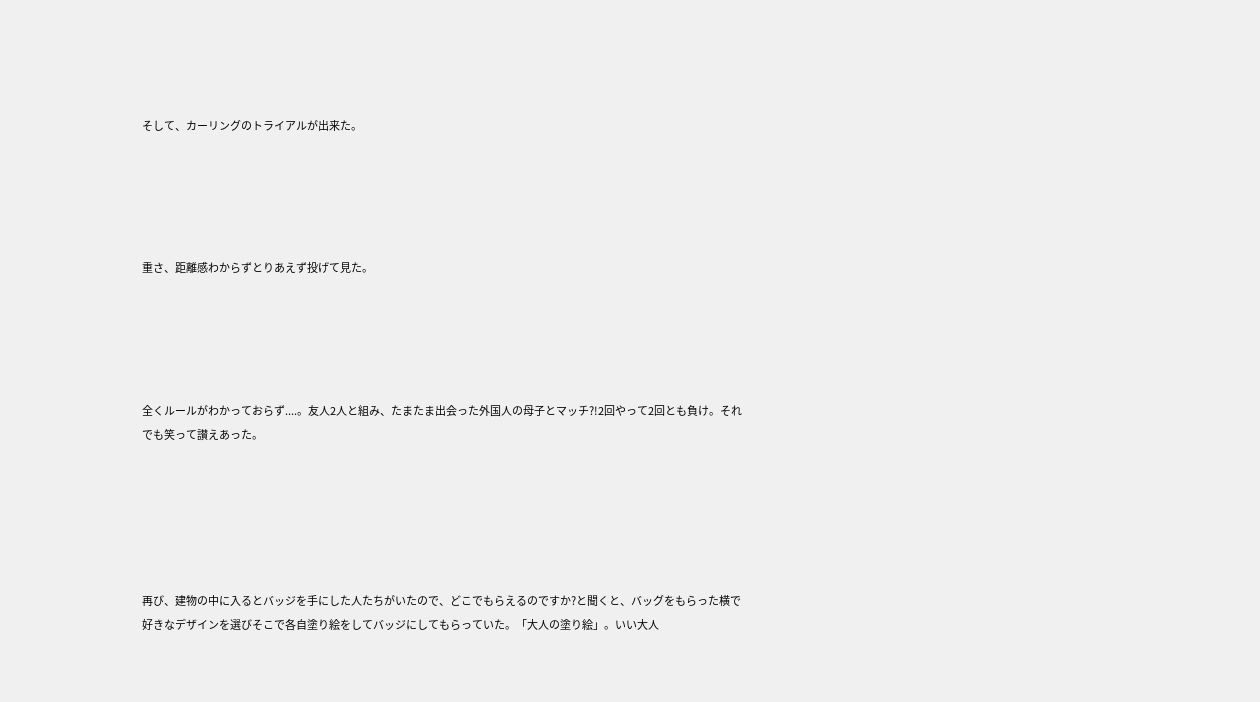そして、カーリングのトライアルが出来た。





重さ、距離感わからずとりあえず投げて見た。





全くルールがわかっておらず....。友人2人と組み、たまたま出会った外国人の母子とマッチ?!2回やって2回とも負け。それでも笑って讃えあった。






再び、建物の中に入るとバッジを手にした人たちがいたので、どこでもらえるのですか?と聞くと、バッグをもらった横で好きなデザインを選びそこで各自塗り絵をしてバッジにしてもらっていた。「大人の塗り絵」。いい大人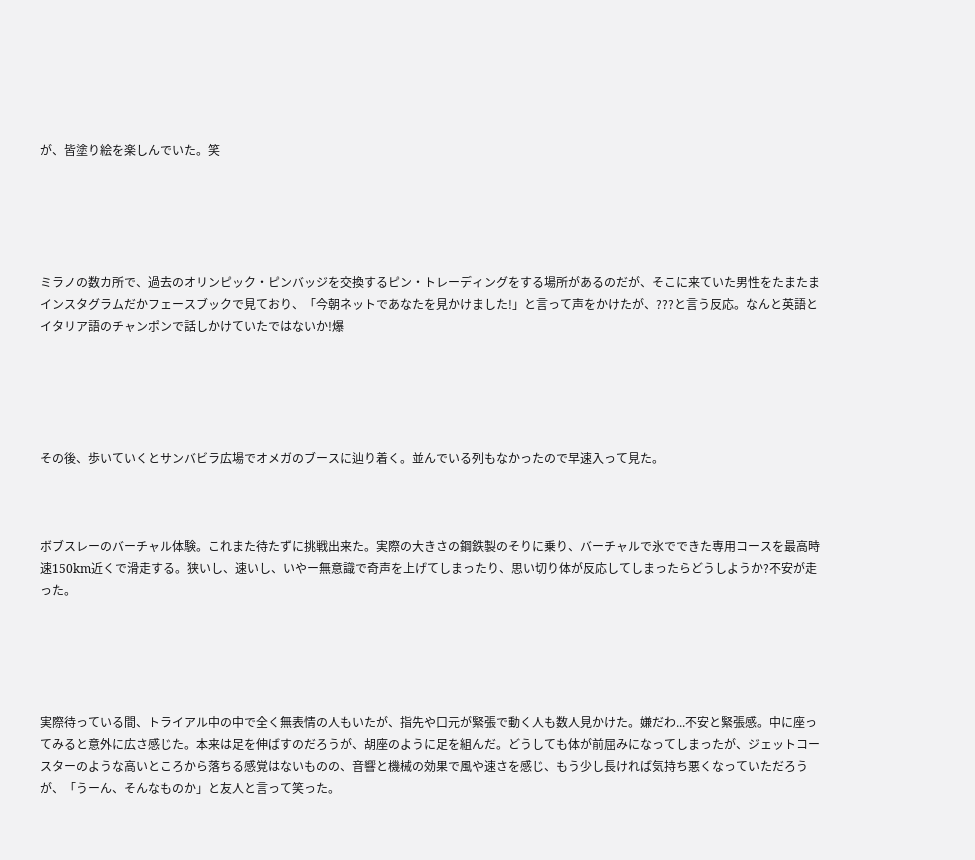が、皆塗り絵を楽しんでいた。笑





ミラノの数カ所で、過去のオリンピック・ピンバッジを交換するピン・トレーディングをする場所があるのだが、そこに来ていた男性をたまたまインスタグラムだかフェースブックで見ており、「今朝ネットであなたを見かけました!」と言って声をかけたが、???と言う反応。なんと英語とイタリア語のチャンポンで話しかけていたではないか!爆





その後、歩いていくとサンバビラ広場でオメガのブースに辿り着く。並んでいる列もなかったので早速入って見た。



ボブスレーのバーチャル体験。これまた待たずに挑戦出来た。実際の大きさの鋼鉄製のそりに乗り、バーチャルで氷でできた専用コースを最高時速150km近くで滑走する。狭いし、速いし、いやー無意識で奇声を上げてしまったり、思い切り体が反応してしまったらどうしようか?不安が走った。





実際待っている間、トライアル中の中で全く無表情の人もいたが、指先や口元が緊張で動く人も数人見かけた。嫌だわ...不安と緊張感。中に座ってみると意外に広さ感じた。本来は足を伸ばすのだろうが、胡座のように足を組んだ。どうしても体が前屈みになってしまったが、ジェットコースターのような高いところから落ちる感覚はないものの、音響と機械の効果で風や速さを感じ、もう少し長ければ気持ち悪くなっていただろうが、「うーん、そんなものか」と友人と言って笑った。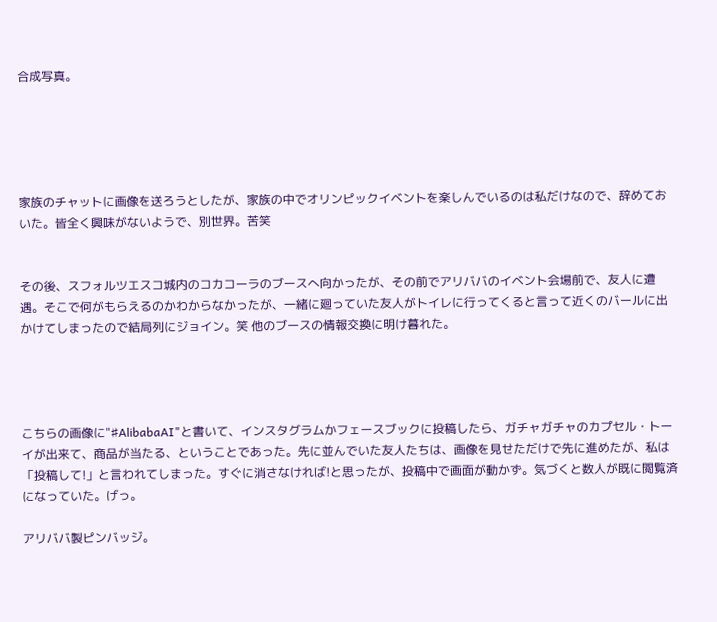合成写真。





家族のチャットに画像を送ろうとしたが、家族の中でオリンピックイベントを楽しんでいるのは私だけなので、辞めておいた。皆全く興味がないようで、別世界。苦笑


その後、スフォルツエスコ城内のコカコーラのブースへ向かったが、その前でアリババのイベント会場前で、友人に遭遇。そこで何がもらえるのかわからなかったが、一緒に廻っていた友人がトイレに行ってくると言って近くのバールに出かけてしまったので結局列にジョイン。笑 他のブースの情報交換に明け暮れた。




こちらの画像に"♯AlibabaAI"と書いて、インスタグラムかフェースブックに投稿したら、ガチャガチャのカプセル・トーイが出来て、商品が当たる、ということであった。先に並んでいた友人たちは、画像を見せただけで先に進めたが、私は「投稿して!」と言われてしまった。すぐに消さなければ!と思ったが、投稿中で画面が動かず。気づくと数人が既に閲覧済になっていた。げっ。

アリババ製ピンバッジ。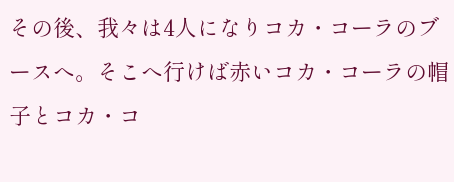その後、我々は4人になりコカ・コーラのブースへ。そこへ行けば赤いコカ・コーラの帽子とコカ・コ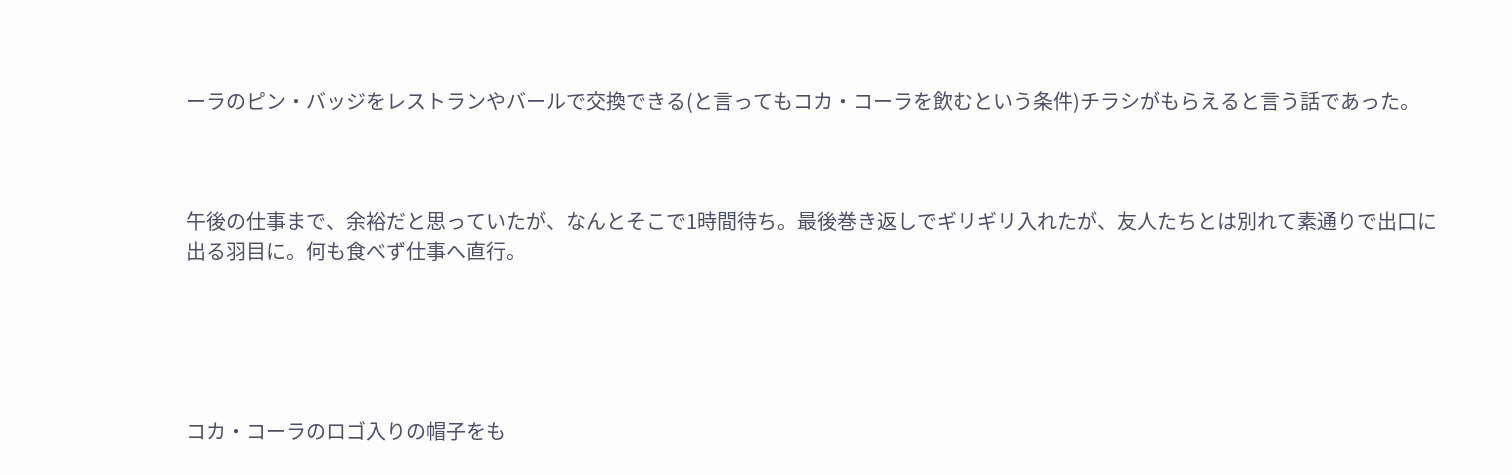ーラのピン・バッジをレストランやバールで交換できる(と言ってもコカ・コーラを飲むという条件)チラシがもらえると言う話であった。



午後の仕事まで、余裕だと思っていたが、なんとそこで1時間待ち。最後巻き返しでギリギリ入れたが、友人たちとは別れて素通りで出口に出る羽目に。何も食べず仕事へ直行。





コカ・コーラのロゴ入りの帽子をも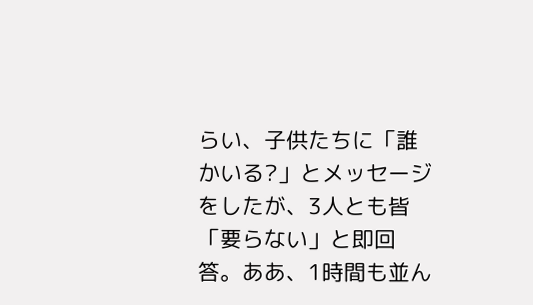らい、子供たちに「誰かいる?」とメッセージをしたが、3人とも皆「要らない」と即回答。ああ、1時間も並ん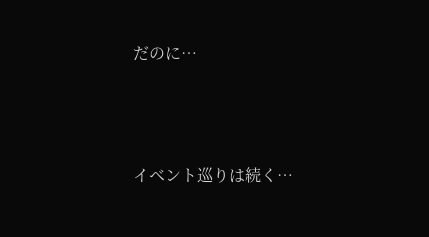だのに…




イベント巡りは続く…